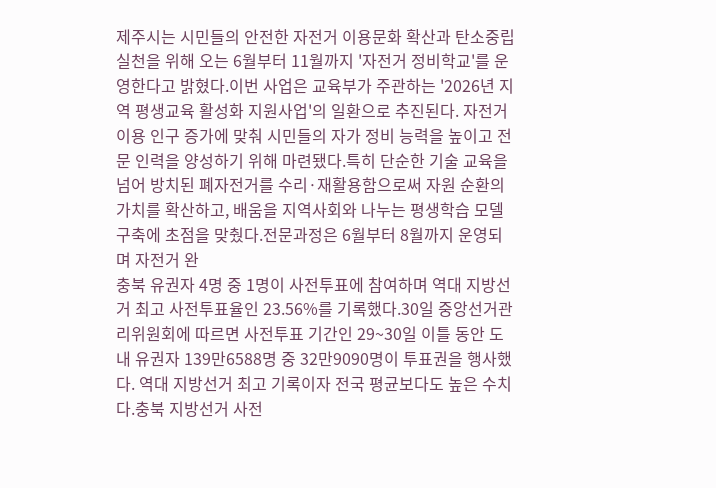제주시는 시민들의 안전한 자전거 이용문화 확산과 탄소중립 실천을 위해 오는 6월부터 11월까지 '자전거 정비학교'를 운영한다고 밝혔다.이번 사업은 교육부가 주관하는 '2026년 지역 평생교육 활성화 지원사업'의 일환으로 추진된다. 자전거 이용 인구 증가에 맞춰 시민들의 자가 정비 능력을 높이고 전문 인력을 양성하기 위해 마련됐다.특히 단순한 기술 교육을 넘어 방치된 폐자전거를 수리·재활용함으로써 자원 순환의 가치를 확산하고, 배움을 지역사회와 나누는 평생학습 모델 구축에 초점을 맞췄다.전문과정은 6월부터 8월까지 운영되며 자전거 완
충북 유권자 4명 중 1명이 사전투표에 참여하며 역대 지방선거 최고 사전투표율인 23.56%를 기록했다.30일 중앙선거관리위원회에 따르면 사전투표 기간인 29~30일 이틀 동안 도내 유권자 139만6588명 중 32만9090명이 투표권을 행사했다. 역대 지방선거 최고 기록이자 전국 평균보다도 높은 수치다.충북 지방선거 사전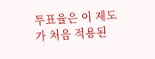투표율은 이 제도가 처음 적용된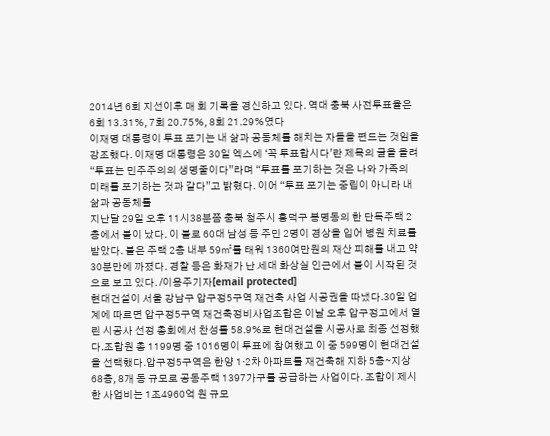2014년 6회 지선이후 매 회 기록을 경신하고 있다. 역대 충북 사전투표율은 6회 13.31%, 7회 20.75%, 8회 21.29%였다
이재명 대통령이 투표 포기는 내 삶과 공동체를 해치는 자들을 편드는 것임을 강조했다. 이재명 대통령은 30일 엑스에 ‘꼭 투표합시다’란 제목의 글을 올려 “투표는 민주주의의 생명줄이다”라며 “투표를 포기하는 것은 나와 가족의 미래를 포기하는 것과 같다”고 밝혔다. 이어 “투표 포기는 중립이 아니라 내 삶과 공동체를
지난달 29일 오후 11시38분쯤 충북 청주시 흥덕구 봉명동의 한 단독주택 2층에서 불이 났다. 이 불로 60대 남성 등 주민 2명이 경상을 입어 병원 치료를 받았다. 불은 주택 2층 내부 59㎡를 태워 1360여만원의 재산 피해를 내고 약 30분만에 까졌다. 경찰 등은 화재가 난 세대 화상실 인근에서 불이 시작된 것으로 보고 있다. /이용주기자[email protected]
현대건설이 서울 강남구 압구정5구역 재건축 사업 시공권을 따냈다.30일 업계에 따르면 압구정5구역 재건축정비사업조합은 이날 오후 압구정고에서 열린 시공사 선정 총회에서 찬성률 58.9%로 현대건설을 시공사로 최종 선정했다.조합원 총 1199명 중 1016명이 투표에 참여했고 이 중 599명이 현대건설을 선택했다.압구정5구역은 한양 1·2차 아파트를 재건축해 지하 5층∼지상 68층, 8개 동 규모로 공동주택 1397가구를 공급하는 사업이다. 조합이 제시한 사업비는 1조4960억 원 규모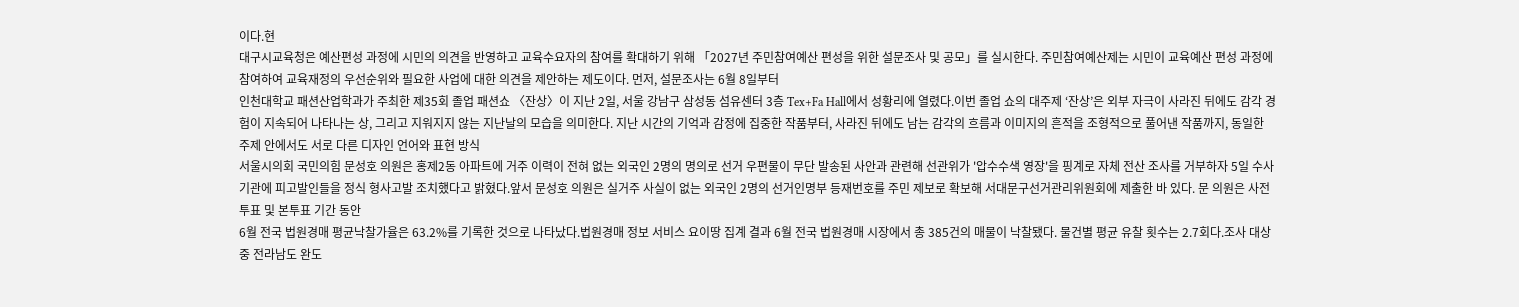이다.현
대구시교육청은 예산편성 과정에 시민의 의견을 반영하고 교육수요자의 참여를 확대하기 위해 「2027년 주민참여예산 편성을 위한 설문조사 및 공모」를 실시한다. 주민참여예산제는 시민이 교육예산 편성 과정에 참여하여 교육재정의 우선순위와 필요한 사업에 대한 의견을 제안하는 제도이다. 먼저, 설문조사는 6월 8일부터
인천대학교 패션산업학과가 주최한 제35회 졸업 패션쇼 〈잔상〉이 지난 2일, 서울 강남구 삼성동 섬유센터 3층 Tex+Fa Hall에서 성황리에 열렸다.이번 졸업 쇼의 대주제 ‘잔상’은 외부 자극이 사라진 뒤에도 감각 경험이 지속되어 나타나는 상, 그리고 지워지지 않는 지난날의 모습을 의미한다. 지난 시간의 기억과 감정에 집중한 작품부터, 사라진 뒤에도 남는 감각의 흐름과 이미지의 흔적을 조형적으로 풀어낸 작품까지, 동일한 주제 안에서도 서로 다른 디자인 언어와 표현 방식
서울시의회 국민의힘 문성호 의원은 홍제2동 아파트에 거주 이력이 전혀 없는 외국인 2명의 명의로 선거 우편물이 무단 발송된 사안과 관련해 선관위가 '압수수색 영장'을 핑계로 자체 전산 조사를 거부하자 5일 수사기관에 피고발인들을 정식 형사고발 조치했다고 밝혔다.앞서 문성호 의원은 실거주 사실이 없는 외국인 2명의 선거인명부 등재번호를 주민 제보로 확보해 서대문구선거관리위원회에 제출한 바 있다. 문 의원은 사전투표 및 본투표 기간 동안
6월 전국 법원경매 평균낙찰가율은 63.2%를 기록한 것으로 나타났다.법원경매 정보 서비스 요이땅 집계 결과 6월 전국 법원경매 시장에서 총 385건의 매물이 낙찰됐다. 물건별 평균 유찰 횟수는 2.7회다.조사 대상 중 전라남도 완도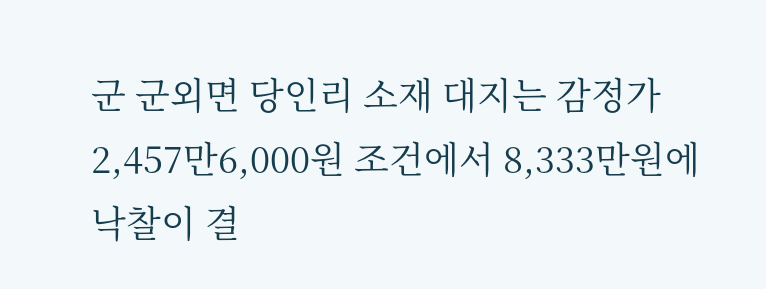군 군외면 당인리 소재 대지는 감정가 2,457만6,000원 조건에서 8,333만원에 낙찰이 결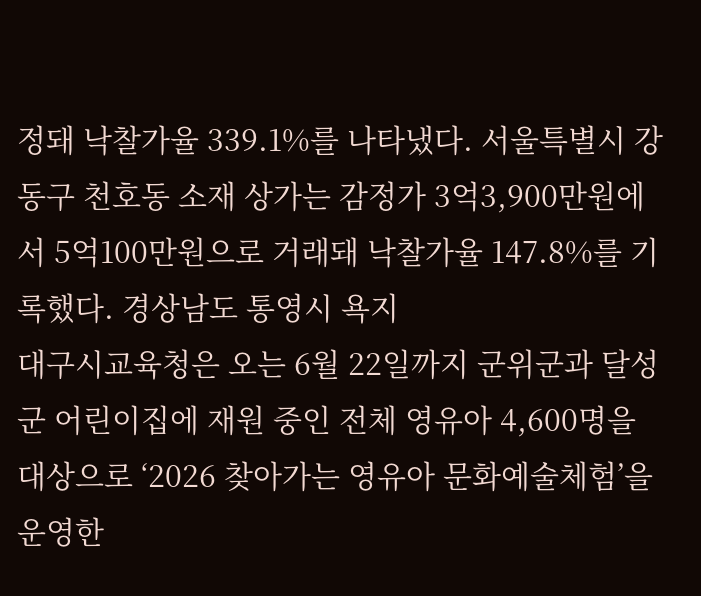정돼 낙찰가율 339.1%를 나타냈다. 서울특별시 강동구 천호동 소재 상가는 감정가 3억3,900만원에서 5억100만원으로 거래돼 낙찰가율 147.8%를 기록했다. 경상남도 통영시 욕지
대구시교육청은 오는 6월 22일까지 군위군과 달성군 어린이집에 재원 중인 전체 영유아 4,600명을 대상으로 ‘2026 찾아가는 영유아 문화예술체험’을 운영한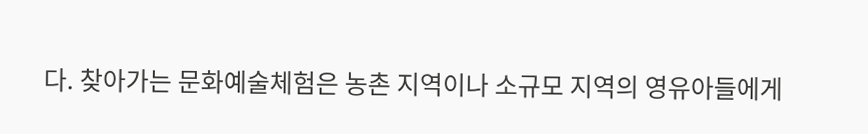다. 찾아가는 문화예술체험은 농촌 지역이나 소규모 지역의 영유아들에게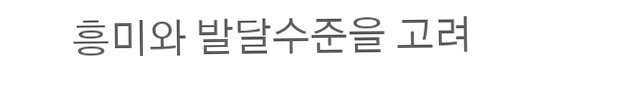흥미와 발달수준을 고려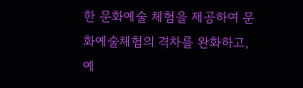한 문화예술 체험을 제공하여 문화예술체험의 격차를 완화하고, 예